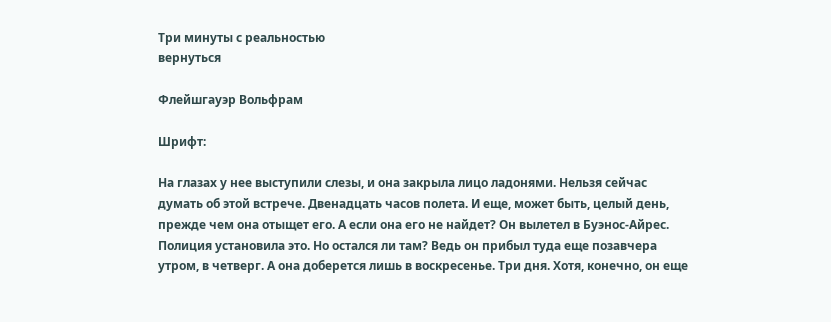Три минуты с реальностью
вернуться

Флейшгауэр Вольфрам

Шрифт:

На глазах у нее выступили слезы, и она закрыла лицо ладонями. Нельзя сейчас думать об этой встрече. Двенадцать часов полета. И еще, может быть, целый день, прежде чем она отыщет его. А если она его не найдет? Он вылетел в Буэнос-Айрес. Полиция установила это. Но остался ли там? Ведь он прибыл туда еще позавчера утром, в четверг. А она доберется лишь в воскресенье. Три дня. Хотя, конечно, он еще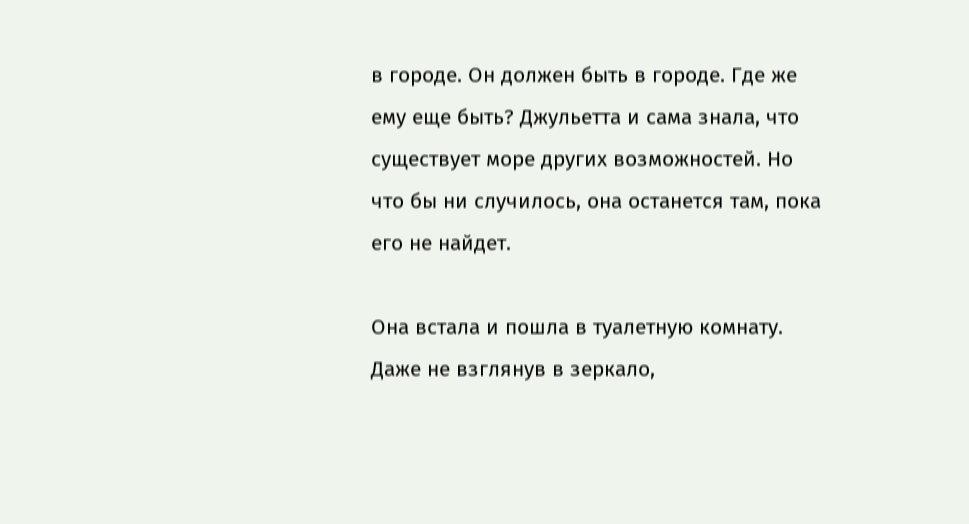в городе. Он должен быть в городе. Где же ему еще быть? Джульетта и сама знала, что существует море других возможностей. Но что бы ни случилось, она останется там, пока его не найдет.

Она встала и пошла в туалетную комнату. Даже не взглянув в зеркало,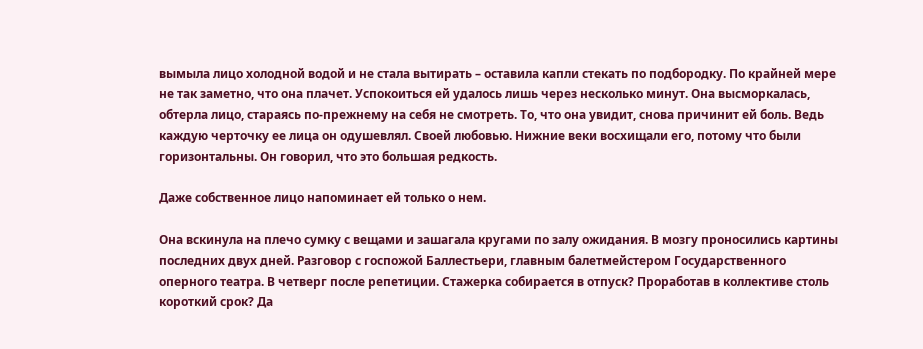вымыла лицо холодной водой и не стала вытирать – оставила капли стекать по подбородку. По крайней мере не так заметно, что она плачет. Успокоиться ей удалось лишь через несколько минут. Она высморкалась, обтерла лицо, стараясь по-прежнему на себя не смотреть. То, что она увидит, снова причинит ей боль. Ведь каждую черточку ее лица он одушевлял. Своей любовью. Нижние веки восхищали его, потому что были горизонтальны. Он говорил, что это большая редкость.

Даже собственное лицо напоминает ей только о нем.

Она вскинула на плечо сумку с вещами и зашагала кругами по залу ожидания. В мозгу проносились картины последних двух дней. Разговор с госпожой Баллестьери, главным балетмейстером Государственного оперного театра. В четверг после репетиции. Стажерка собирается в отпуск? Проработав в коллективе столь короткий срок? Да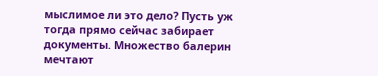мыслимое ли это дело? Пусть уж тогда прямо сейчас забирает документы. Множество балерин мечтают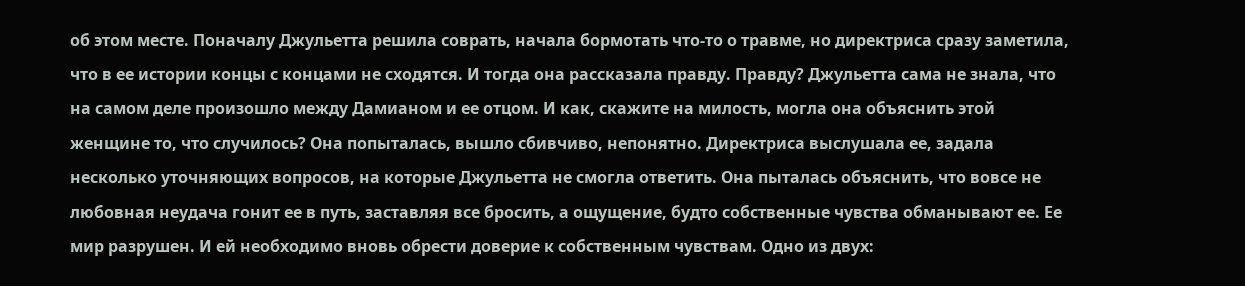об этом месте. Поначалу Джульетта решила соврать, начала бормотать что-то о травме, но директриса сразу заметила, что в ее истории концы с концами не сходятся. И тогда она рассказала правду. Правду? Джульетта сама не знала, что на самом деле произошло между Дамианом и ее отцом. И как, скажите на милость, могла она объяснить этой женщине то, что случилось? Она попыталась, вышло сбивчиво, непонятно. Директриса выслушала ее, задала несколько уточняющих вопросов, на которые Джульетта не смогла ответить. Она пыталась объяснить, что вовсе не любовная неудача гонит ее в путь, заставляя все бросить, а ощущение, будто собственные чувства обманывают ее. Ее мир разрушен. И ей необходимо вновь обрести доверие к собственным чувствам. Одно из двух: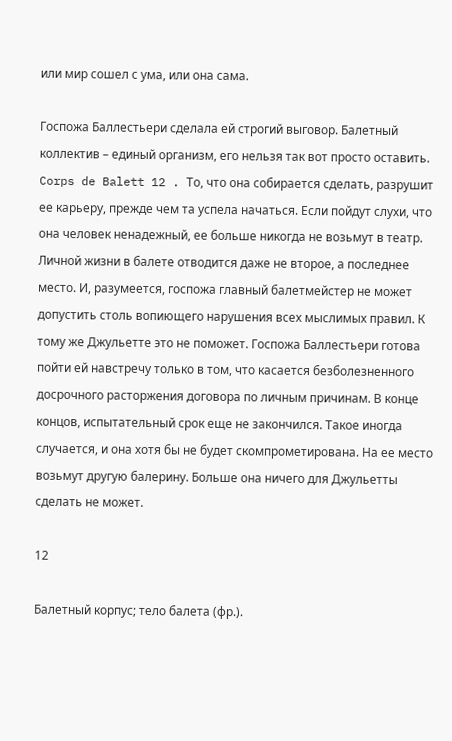или мир сошел с ума, или она сама.

Госпожа Баллестьери сделала ей строгий выговор. Балетный коллектив – единый организм, его нельзя так вот просто оставить. Corps de Balett 12 . То, что она собирается сделать, разрушит ее карьеру, прежде чем та успела начаться. Если пойдут слухи, что она человек ненадежный, ее больше никогда не возьмут в театр. Личной жизни в балете отводится даже не второе, а последнее место. И, разумеется, госпожа главный балетмейстер не может допустить столь вопиющего нарушения всех мыслимых правил. К тому же Джульетте это не поможет. Госпожа Баллестьери готова пойти ей навстречу только в том, что касается безболезненного досрочного расторжения договора по личным причинам. В конце концов, испытательный срок еще не закончился. Такое иногда случается, и она хотя бы не будет скомпрометирована. На ее место возьмут другую балерину. Больше она ничего для Джульетты сделать не может.

12

Балетный корпус; тело балета (фр.).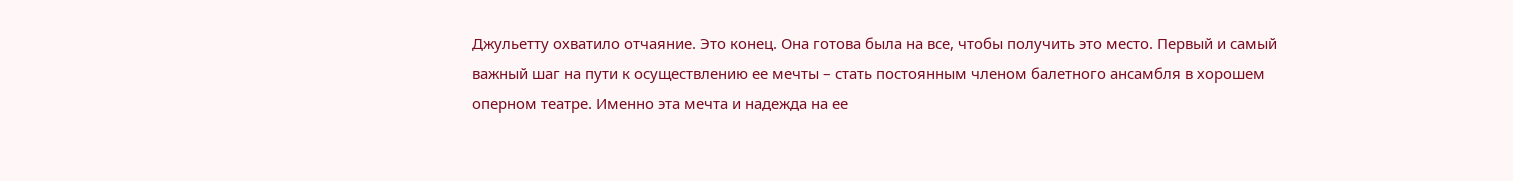Джульетту охватило отчаяние. Это конец. Она готова была на все, чтобы получить это место. Первый и самый важный шаг на пути к осуществлению ее мечты – стать постоянным членом балетного ансамбля в хорошем оперном театре. Именно эта мечта и надежда на ее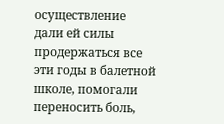осуществление дали ей силы продержаться все эти годы в балетной школе, помогали переносить боль,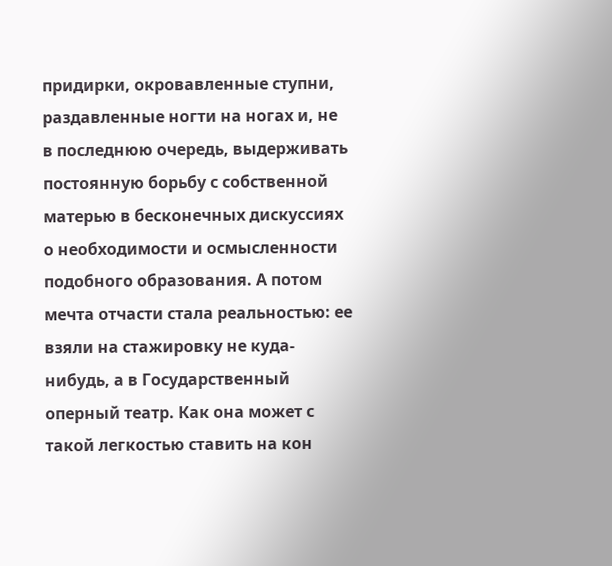придирки, окровавленные ступни, раздавленные ногти на ногах и, не в последнюю очередь, выдерживать постоянную борьбу с собственной матерью в бесконечных дискуссиях о необходимости и осмысленности подобного образования. А потом мечта отчасти стала реальностью: ее взяли на стажировку не куда-нибудь, а в Государственный оперный театр. Как она может с такой легкостью ставить на кон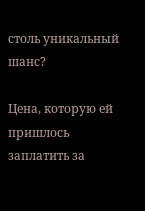столь уникальный шанс?

Цена, которую ей пришлось заплатить за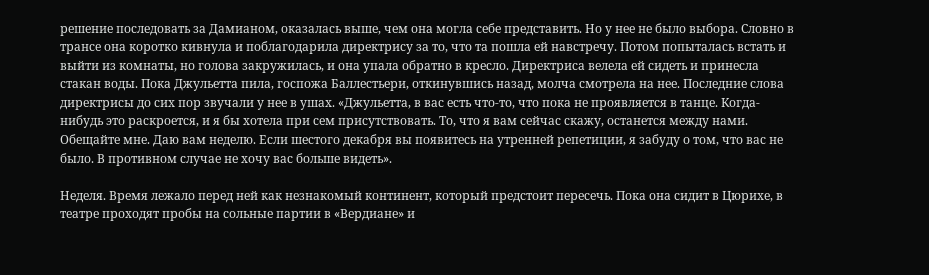решение последовать за Дамианом, оказалась выше, чем она могла себе представить. Но у нее не было выбора. Словно в трансе она коротко кивнула и поблагодарила директрису за то, что та пошла ей навстречу. Потом попыталась встать и выйти из комнаты, но голова закружилась, и она упала обратно в кресло. Директриса велела ей сидеть и принесла стакан воды. Пока Джульетта пила, госпожа Баллестьери, откинувшись назад, молча смотрела на нее. Последние слова директрисы до сих пор звучали у нее в ушах. «Джульетта, в вас есть что-то, что пока не проявляется в танце. Когда-нибудь это раскроется, и я бы хотела при сем присутствовать. То, что я вам сейчас скажу, останется между нами. Обещайте мне. Даю вам неделю. Если шестого декабря вы появитесь на утренней репетиции, я забуду о том, что вас не было. В противном случае не хочу вас больше видеть».

Неделя. Время лежало перед ней как незнакомый континент, который предстоит пересечь. Пока она сидит в Цюрихе, в театре проходят пробы на сольные партии в «Вердиане» и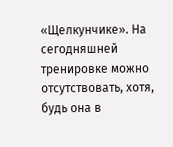«Щелкунчике». На сегодняшней тренировке можно отсутствовать, хотя, будь она в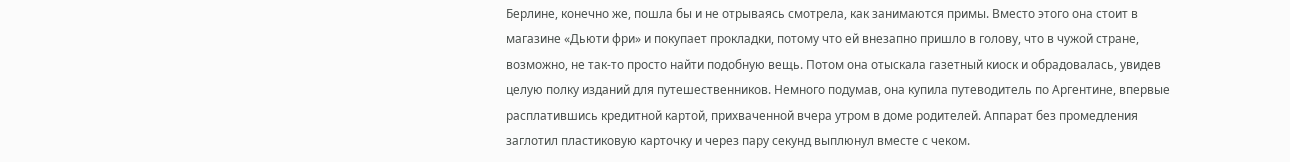Берлине, конечно же, пошла бы и не отрываясь смотрела, как занимаются примы. Вместо этого она стоит в магазине «Дьюти фри» и покупает прокладки, потому что ей внезапно пришло в голову, что в чужой стране, возможно, не так-то просто найти подобную вещь. Потом она отыскала газетный киоск и обрадовалась, увидев целую полку изданий для путешественников. Немного подумав, она купила путеводитель по Аргентине, впервые расплатившись кредитной картой, прихваченной вчера утром в доме родителей. Аппарат без промедления заглотил пластиковую карточку и через пару секунд выплюнул вместе с чеком.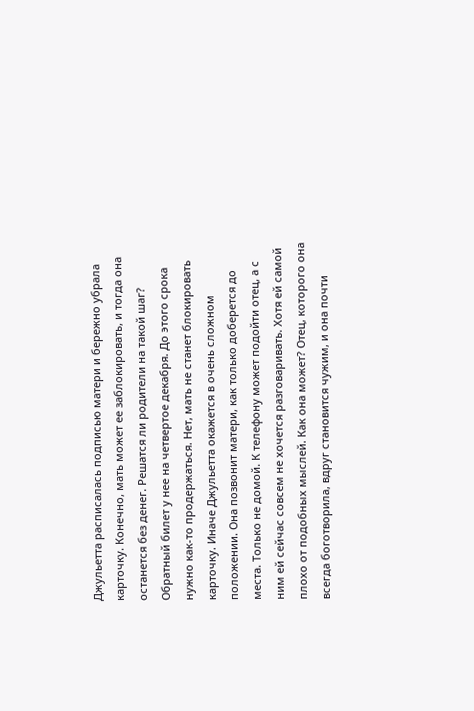Джульетта расписалась подписью матери и бережно убрала карточку. Конечно, мать может ее заблокировать, и тогда она останется без денег. Решатся ли родители на такой шаг? Обратный билет у нее на четвертое декабря. До этого срока нужно как-то продержаться. Нет, мать не станет блокировать карточку. Иначе Джульетта окажется в очень сложном положении. Она позвонит матери, как только доберется до места. Только не домой. К телефону может подойти отец, а с ним ей сейчас совсем не хочется разговаривать. Хотя ей самой плохо от подобных мыслей. Как она может? Отец, которого она всегда боготворила, вдруг становится чужим, и она почти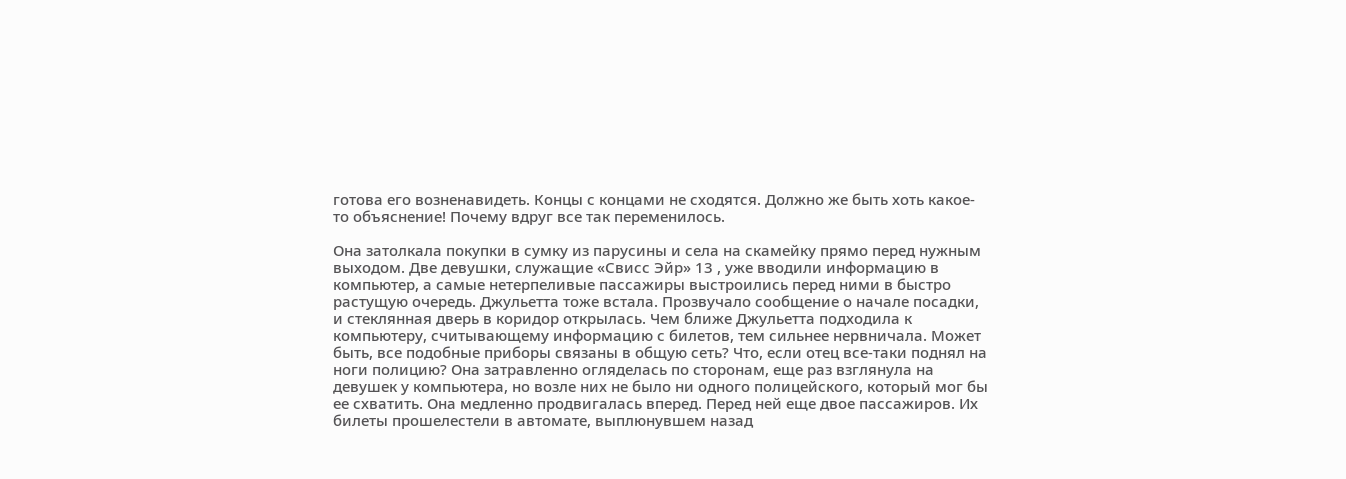готова его возненавидеть. Концы с концами не сходятся. Должно же быть хоть какое-то объяснение! Почему вдруг все так переменилось.

Она затолкала покупки в сумку из парусины и села на скамейку прямо перед нужным выходом. Две девушки, служащие «Свисс Эйр» 13 , уже вводили информацию в компьютер, а самые нетерпеливые пассажиры выстроились перед ними в быстро растущую очередь. Джульетта тоже встала. Прозвучало сообщение о начале посадки, и стеклянная дверь в коридор открылась. Чем ближе Джульетта подходила к компьютеру, считывающему информацию с билетов, тем сильнее нервничала. Может быть, все подобные приборы связаны в общую сеть? Что, если отец все-таки поднял на ноги полицию? Она затравленно огляделась по сторонам, еще раз взглянула на девушек у компьютера, но возле них не было ни одного полицейского, который мог бы ее схватить. Она медленно продвигалась вперед. Перед ней еще двое пассажиров. Их билеты прошелестели в автомате, выплюнувшем назад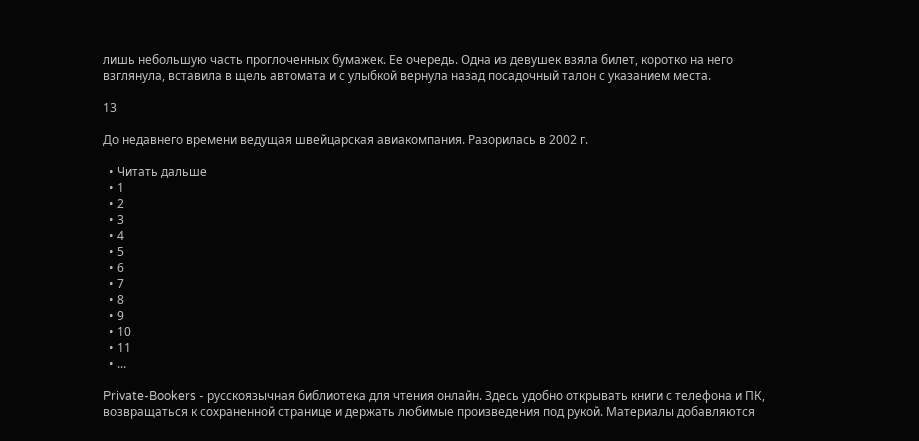лишь небольшую часть проглоченных бумажек. Ее очередь. Одна из девушек взяла билет, коротко на него взглянула, вставила в щель автомата и с улыбкой вернула назад посадочный талон с указанием места.

13

До недавнего времени ведущая швейцарская авиакомпания. Разорилась в 2002 г.

  • Читать дальше
  • 1
  • 2
  • 3
  • 4
  • 5
  • 6
  • 7
  • 8
  • 9
  • 10
  • 11
  • ...

Private-Bookers - русскоязычная библиотека для чтения онлайн. Здесь удобно открывать книги с телефона и ПК, возвращаться к сохраненной странице и держать любимые произведения под рукой. Материалы добавляются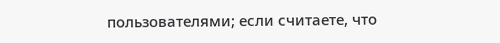пользователями; если считаете, что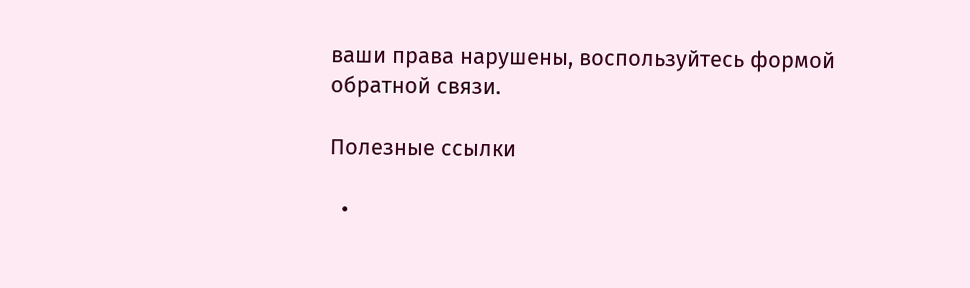ваши права нарушены, воспользуйтесь формой обратной связи.

Полезные ссылки

  •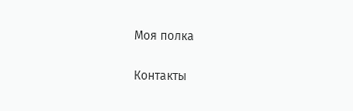Моя полка

Контакты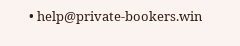• help@private-bookers.win